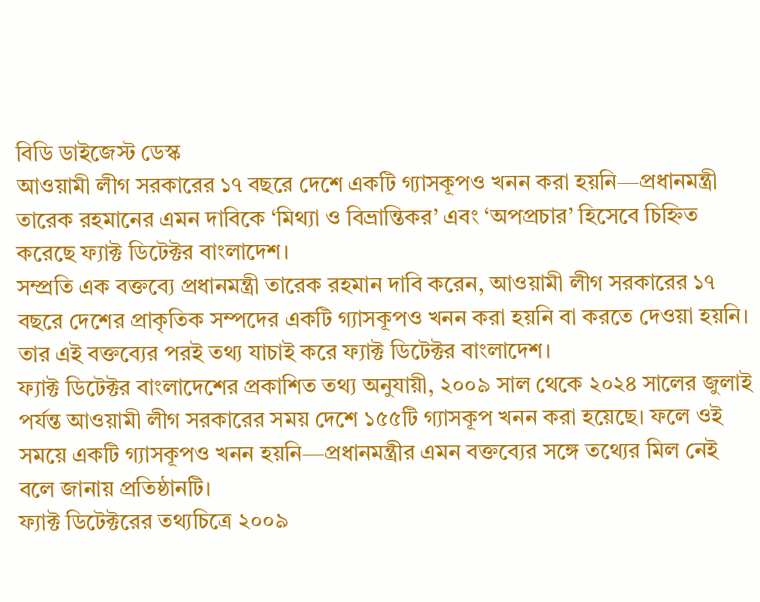বিডি ডাইজেস্ট ডেস্ক
আওয়ামী লীগ সরকারের ১৭ বছরে দেশে একটি গ্যাসকূপও খনন করা হয়নি—প্রধানমন্ত্রী তারেক রহমানের এমন দাবিকে ‘মিথ্যা ও বিভ্রান্তিকর’ এবং ‘অপপ্রচার’ হিসেবে চিহ্নিত করেছে ফ্যাক্ট ডিটেক্টর বাংলাদেশ।
সম্প্রতি এক বক্তব্যে প্রধানমন্ত্রী তারেক রহমান দাবি করেন, আওয়ামী লীগ সরকারের ১৭ বছরে দেশের প্রাকৃতিক সম্পদের একটি গ্যাসকূপও খনন করা হয়নি বা করতে দেওয়া হয়নি।
তার এই বক্তব্যের পরই তথ্য যাচাই করে ফ্যাক্ট ডিটেক্টর বাংলাদেশ।
ফ্যাক্ট ডিটেক্টর বাংলাদেশের প্রকাশিত তথ্য অনুযায়ী, ২০০৯ সাল থেকে ২০২৪ সালের জুলাই পর্যন্ত আওয়ামী লীগ সরকারের সময় দেশে ১৫৫টি গ্যাসকূপ খনন করা হয়েছে। ফলে ওই সময়ে একটি গ্যাসকূপও খনন হয়নি—প্রধানমন্ত্রীর এমন বক্তব্যের সঙ্গে তথ্যের মিল নেই বলে জানায় প্রতিষ্ঠানটি।
ফ্যাক্ট ডিটেক্টরের তথ্যচিত্রে ২০০৯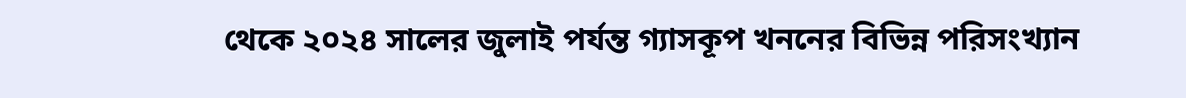থেকে ২০২৪ সালের জুলাই পর্যন্ত গ্যাসকূপ খননের বিভিন্ন পরিসংখ্যান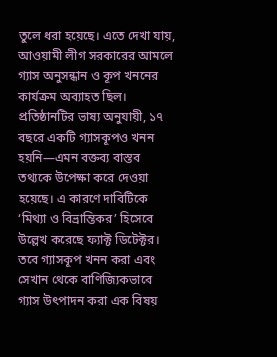তুলে ধরা হয়েছে। এতে দেখা যায়, আওয়ামী লীগ সরকারের আমলে গ্যাস অনুসন্ধান ও কূপ খননের কার্যক্রম অব্যাহত ছিল।
প্রতিষ্ঠানটির ভাষ্য অনুযায়ী, ১৭ বছরে একটি গ্যাসকূপও খনন হয়নি—এমন বক্তব্য বাস্তব তথ্যকে উপেক্ষা করে দেওয়া হয়েছে। এ কারণে দাবিটিকে ‘মিথ্যা ও বিভ্রান্তিকর’ হিসেবে উল্লেখ করেছে ফ্যাক্ট ডিটেক্টর।
তবে গ্যাসকূপ খনন করা এবং সেখান থেকে বাণিজ্যিকভাবে গ্যাস উৎপাদন করা এক বিষয়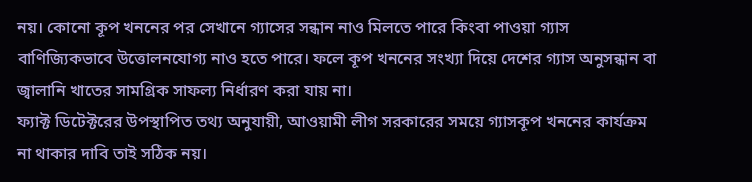নয়। কোনো কূপ খননের পর সেখানে গ্যাসের সন্ধান নাও মিলতে পারে কিংবা পাওয়া গ্যাস বাণিজ্যিকভাবে উত্তোলনযোগ্য নাও হতে পারে। ফলে কূপ খননের সংখ্যা দিয়ে দেশের গ্যাস অনুসন্ধান বা জ্বালানি খাতের সামগ্রিক সাফল্য নির্ধারণ করা যায় না।
ফ্যাক্ট ডিটেক্টরের উপস্থাপিত তথ্য অনুযায়ী, আওয়ামী লীগ সরকারের সময়ে গ্যাসকূপ খননের কার্যক্রম না থাকার দাবি তাই সঠিক নয়।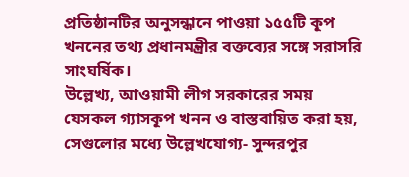প্রতিষ্ঠানটির অনুসন্ধানে পাওয়া ১৫৫টি কূপ খননের তথ্য প্রধানমন্ত্রীর বক্তব্যের সঙ্গে সরাসরি সাংঘর্ষিক।
উল্লেখ্য, আওয়ামী লীগ সরকারের সময় যেসকল গ্যাসকূপ খনন ও বাস্তবায়িত করা হয়, সেগুলোর মধ্যে উল্লেখযোগ্য- সুন্দরপুর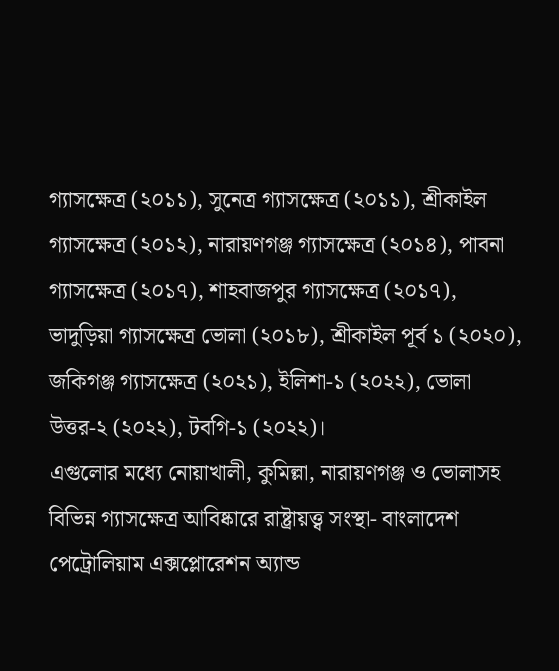গ্যাসক্ষেত্র (২০১১), সুনেত্র গ্যাসক্ষেত্র (২০১১), শ্রীকাইল গ্যাসক্ষেত্র (২০১২), নারায়ণগঞ্জ গ্যাসক্ষেত্র (২০১৪), পাবনা গ্যাসক্ষেত্র (২০১৭), শাহবাজপুর গ্যাসক্ষেত্র (২০১৭), ভাদুড়িয়া গ্যাসক্ষেত্র ভোলা (২০১৮), শ্রীকাইল পূর্ব ১ (২০২০), জকিগঞ্জ গ্যাসক্ষেত্র (২০২১), ইলিশা-১ (২০২২), ভোলা উত্তর-২ (২০২২), টবগি-১ (২০২২)।
এগুলোর মধ্যে নোয়াখালী, কুমিল্লা, নারায়ণগঞ্জ ও ভোলাসহ বিভিন্ন গ্যাসক্ষেত্র আবিষ্কারে রাষ্ট্রায়ত্ত্ব সংস্থা- বাংলাদেশ পেট্রোলিয়াম এক্সপ্লোরেশন অ্যান্ড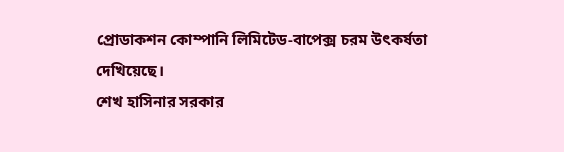প্রোডাকশন কোম্পানি লিমিটেড-বাপেক্স চরম উৎকর্ষতা দেখিয়েছে।
শেখ হাসিনার সরকার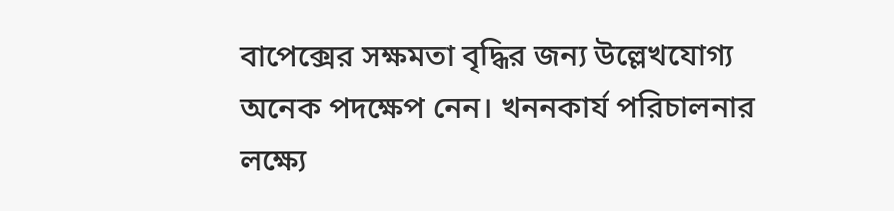বাপেক্সের সক্ষমতা বৃদ্ধির জন্য উল্লেখযোগ্য অনেক পদক্ষেপ নেন। খননকার্য পরিচালনার লক্ষ্যে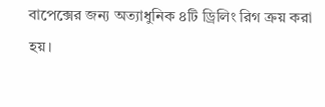বাপেক্সের জন্য অত্যাধুনিক ৪টি ড্রিলিং রিগ ক্রয় করা হয়।